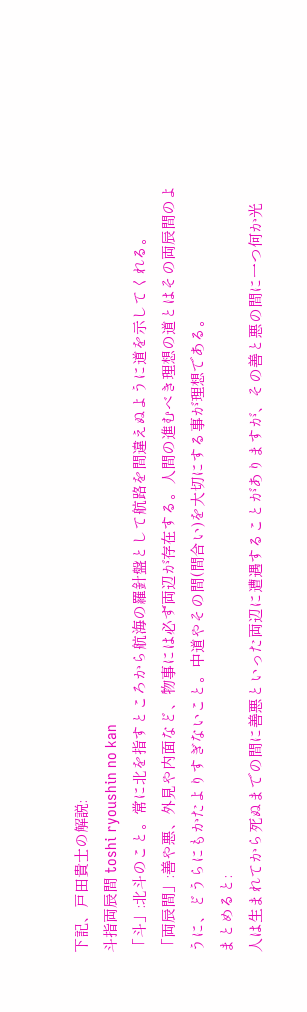下記、戸田貴士の解説:
斗指両辰間 toshi ryoushin no kan
「斗」:北斗のこと。常に北を指すところから航海の羅針盤として航路を間違えぬように道を示してくれる。
「両辰間」:善や悪、外見や内面など、物事には必ず両辺が存在する。人間の進むべき理想の道とはその両辰間のように、どうらにもかたよりすぎないこと。中道やその間(間合い)を大切にする事が理想である。
まとめると:
人は生まれてから死ぬまでの間に善悪といった両辺に遭遇することがありますが、その善と悪の間に一つ何か光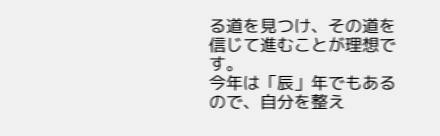る道を見つけ、その道を信じて進むことが理想です。
今年は「辰」年でもあるので、自分を整え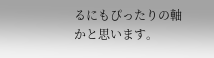るにもぴったりの軸かと思います。